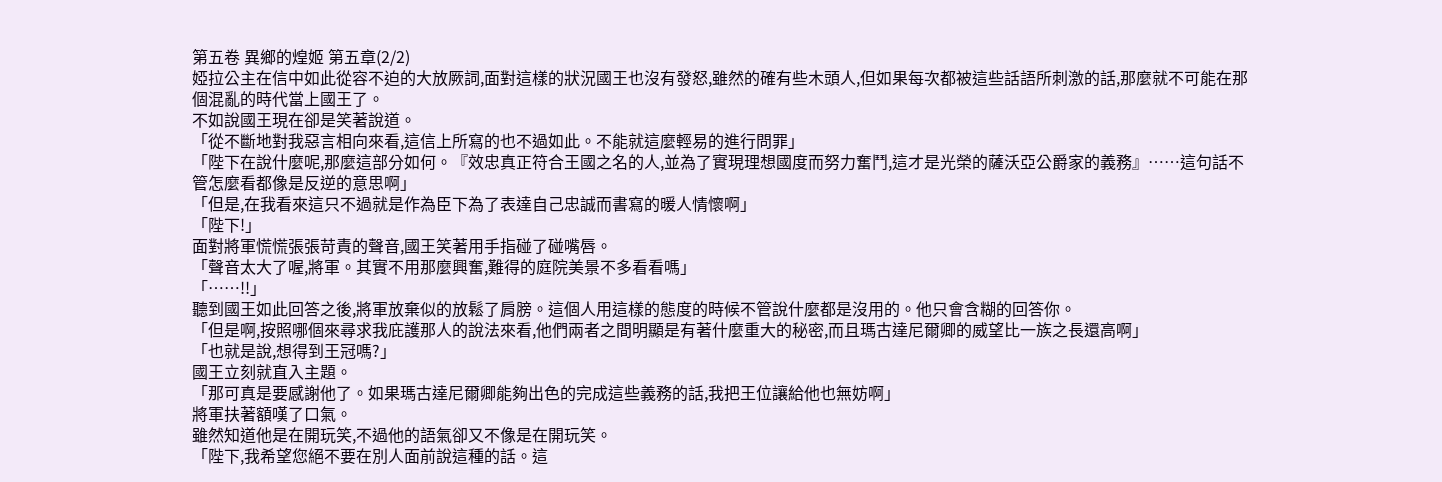第五卷 異鄉的煌姬 第五章(2/2)
婭拉公主在信中如此從容不迫的大放厥詞,面對這樣的狀況國王也沒有發怒,雖然的確有些木頭人,但如果每次都被這些話語所刺激的話,那麼就不可能在那個混亂的時代當上國王了。
不如說國王現在卻是笑著說道。
「從不斷地對我惡言相向來看,這信上所寫的也不過如此。不能就這麼輕易的進行問罪」
「陛下在說什麼呢,那麼這部分如何。『效忠真正符合王國之名的人,並為了實現理想國度而努力奮鬥,這才是光榮的薩沃亞公爵家的義務』……這句話不管怎麼看都像是反逆的意思啊」
「但是,在我看來這只不過就是作為臣下為了表達自己忠誠而書寫的暖人情懷啊」
「陛下!」
面對將軍慌慌張張苛責的聲音,國王笑著用手指碰了碰嘴唇。
「聲音太大了喔,將軍。其實不用那麼興奮,難得的庭院美景不多看看嗎」
「……!!」
聽到國王如此回答之後,將軍放棄似的放鬆了肩膀。這個人用這樣的態度的時候不管說什麼都是沒用的。他只會含糊的回答你。
「但是啊,按照哪個來尋求我庇護那人的說法來看,他們兩者之間明顯是有著什麼重大的秘密,而且瑪古達尼爾卿的威望比一族之長還高啊」
「也就是說,想得到王冠嗎?」
國王立刻就直入主題。
「那可真是要感謝他了。如果瑪古達尼爾卿能夠出色的完成這些義務的話,我把王位讓給他也無妨啊」
將軍扶著額嘆了口氣。
雖然知道他是在開玩笑,不過他的語氣卻又不像是在開玩笑。
「陛下,我希望您絕不要在別人面前說這種的話。這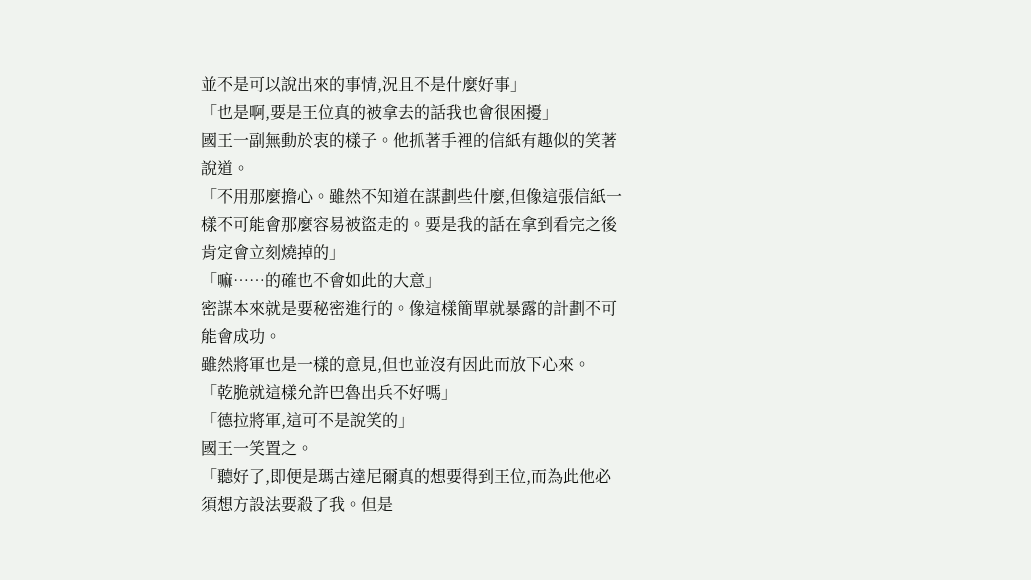並不是可以說出來的事情,況且不是什麼好事」
「也是啊,要是王位真的被拿去的話我也會很困擾」
國王一副無動於衷的樣子。他抓著手裡的信紙有趣似的笑著說道。
「不用那麼擔心。雖然不知道在謀劃些什麼,但像這張信紙一樣不可能會那麼容易被盜走的。要是我的話在拿到看完之後肯定會立刻燒掉的」
「嘛……的確也不會如此的大意」
密謀本來就是要秘密進行的。像這樣簡單就暴露的計劃不可能會成功。
雖然將軍也是一樣的意見,但也並沒有因此而放下心來。
「乾脆就這樣允許巴魯出兵不好嗎」
「德拉將軍,這可不是說笑的」
國王一笑置之。
「聽好了,即便是瑪古達尼爾真的想要得到王位,而為此他必須想方設法要殺了我。但是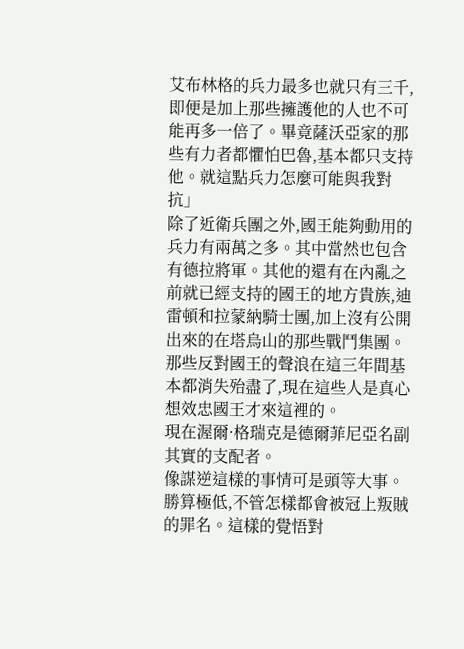艾布林格的兵力最多也就只有三千,即便是加上那些擁護他的人也不可能再多一倍了。畢竟薩沃亞家的那些有力者都懼怕巴魯,基本都只支持他。就這點兵力怎麼可能與我對抗」
除了近衛兵團之外,國王能夠動用的兵力有兩萬之多。其中當然也包含有德拉將軍。其他的還有在內亂之前就已經支持的國王的地方貴族,迪雷頓和拉蒙納騎士團,加上沒有公開出來的在塔烏山的那些戰鬥集團。
那些反對國王的聲浪在這三年間基本都消失殆盡了,現在這些人是真心想效忠國王才來這裡的。
現在渥爾·格瑞克是德爾菲尼亞名副其實的支配者。
像謀逆這樣的事情可是頭等大事。
勝算極低,不管怎樣都會被冠上叛賊的罪名。這樣的覺悟對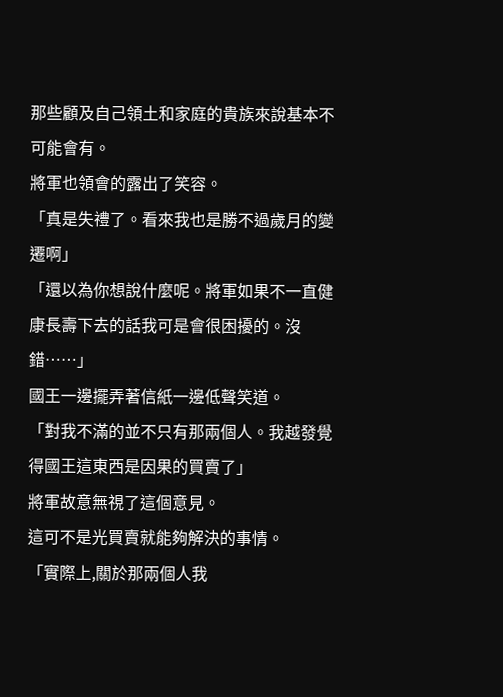那些顧及自己領土和家庭的貴族來說基本不可能會有。
將軍也領會的露出了笑容。
「真是失禮了。看來我也是勝不過歲月的變遷啊」
「還以為你想說什麼呢。將軍如果不一直健康長壽下去的話我可是會很困擾的。沒錯……」
國王一邊擺弄著信紙一邊低聲笑道。
「對我不滿的並不只有那兩個人。我越發覺得國王這東西是因果的買賣了」
將軍故意無視了這個意見。
這可不是光買賣就能夠解決的事情。
「實際上,關於那兩個人我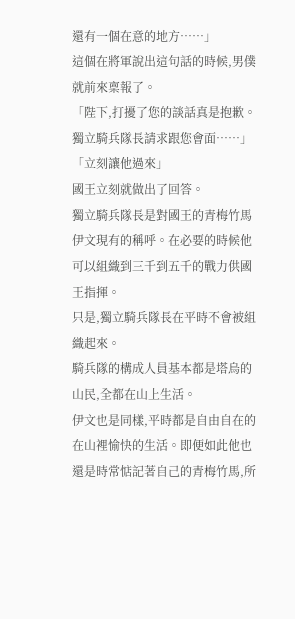還有一個在意的地方……」
這個在將軍說出這句話的時候,男僕就前來稟報了。
「陛下,打擾了您的談話真是抱歉。獨立騎兵隊長請求跟您會面……」
「立刻讓他過來」
國王立刻就做出了回答。
獨立騎兵隊長是對國王的青梅竹馬伊文現有的稱呼。在必要的時候他可以組織到三千到五千的戰力供國王指揮。
只是,獨立騎兵隊長在平時不會被組織起來。
騎兵隊的構成人員基本都是塔烏的山民,全都在山上生活。
伊文也是同樣,平時都是自由自在的在山裡愉快的生活。即便如此他也還是時常惦記著自己的青梅竹馬,所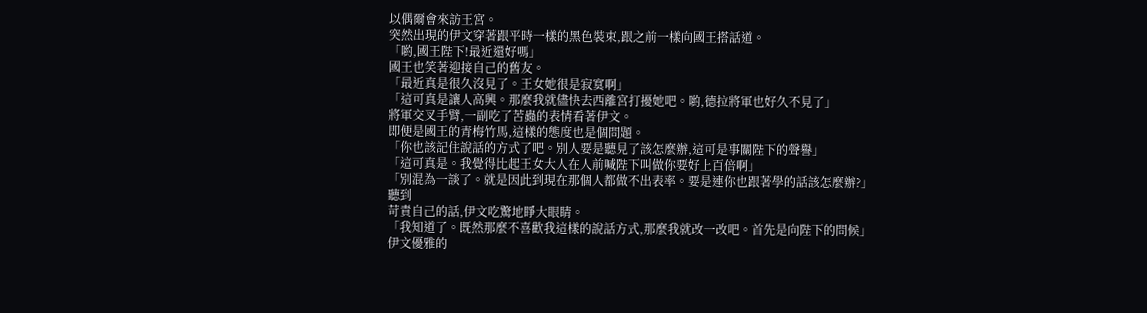以偶爾會來訪王宮。
突然出現的伊文穿著跟平時一樣的黑色裝束,跟之前一樣向國王搭話道。
「喲,國王陛下!最近還好嗎」
國王也笑著迎接自己的舊友。
「最近真是很久沒見了。王女她很是寂寞啊」
「這可真是讓人高興。那麼我就儘快去西離宮打擾她吧。喲,德拉將軍也好久不見了」
將軍交叉手臂,一副吃了苦蟲的表情看著伊文。
即便是國王的青梅竹馬,這樣的態度也是個問題。
「你也該記住說話的方式了吧。別人要是聽見了該怎麼辦,這可是事關陛下的聲譽」
「這可真是。我覺得比起王女大人在人前喊陛下叫做你要好上百倍啊」
「別混為一談了。就是因此到現在那個人都做不出表率。要是連你也跟著學的話該怎麼辦?」
聽到
苛責自己的話,伊文吃驚地睜大眼睛。
「我知道了。既然那麼不喜歡我這樣的說話方式,那麼我就改一改吧。首先是向陛下的問候」
伊文優雅的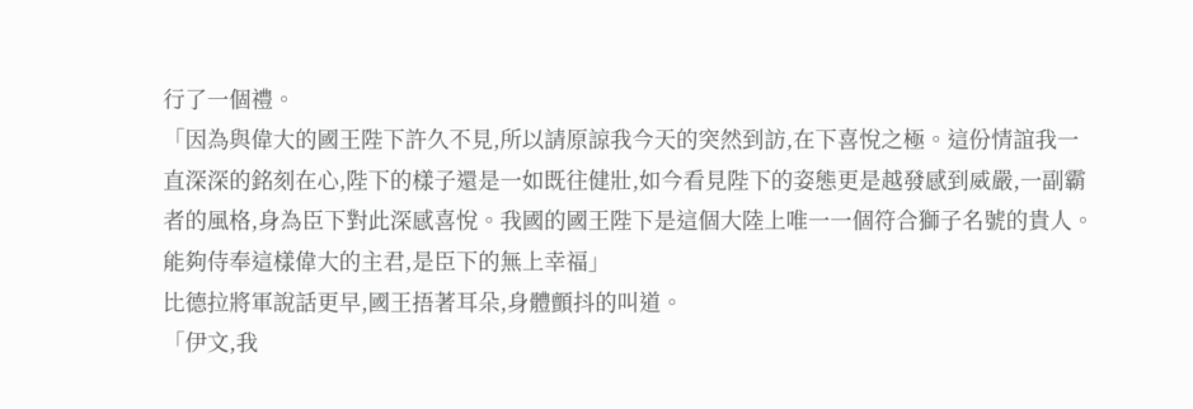行了一個禮。
「因為與偉大的國王陛下許久不見,所以請原諒我今天的突然到訪,在下喜悅之極。這份情誼我一直深深的銘刻在心,陛下的樣子還是一如既往健壯,如今看見陛下的姿態更是越發感到威嚴,一副霸者的風格,身為臣下對此深感喜悅。我國的國王陛下是這個大陸上唯一一個符合獅子名號的貴人。能夠侍奉這樣偉大的主君,是臣下的無上幸福」
比德拉將軍說話更早,國王捂著耳朵,身體顫抖的叫道。
「伊文,我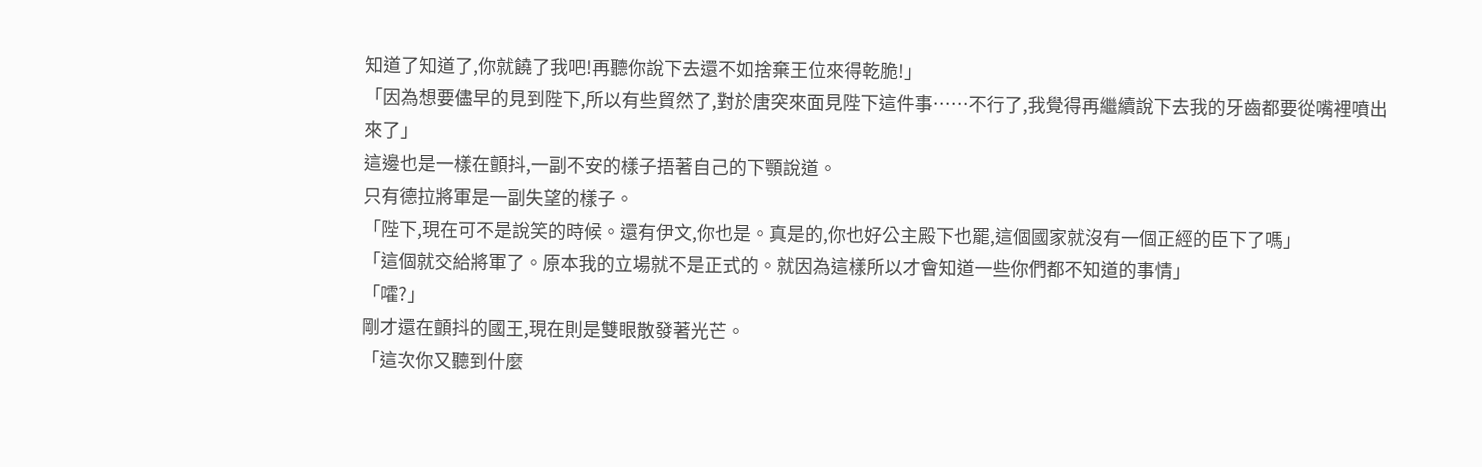知道了知道了,你就饒了我吧!再聽你說下去還不如捨棄王位來得乾脆!」
「因為想要儘早的見到陛下,所以有些貿然了,對於唐突來面見陛下這件事……不行了,我覺得再繼續說下去我的牙齒都要從嘴裡噴出來了」
這邊也是一樣在顫抖,一副不安的樣子捂著自己的下顎說道。
只有德拉將軍是一副失望的樣子。
「陛下,現在可不是說笑的時候。還有伊文,你也是。真是的,你也好公主殿下也罷,這個國家就沒有一個正經的臣下了嗎」
「這個就交給將軍了。原本我的立場就不是正式的。就因為這樣所以才會知道一些你們都不知道的事情」
「嚯?」
剛才還在顫抖的國王,現在則是雙眼散發著光芒。
「這次你又聽到什麼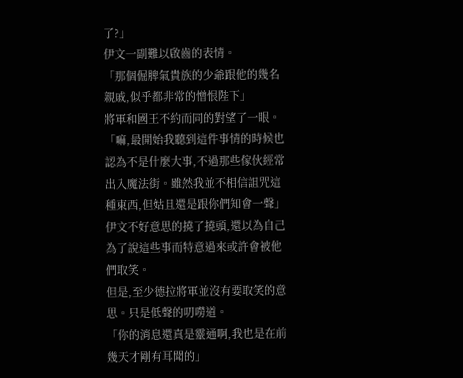了?」
伊文一副難以啟齒的表情。
「那個倔脾氣貴族的少爺跟他的幾名親戚,似乎都非常的憎恨陛下」
將軍和國王不約而同的對望了一眼。
「嘛,最開始我聽到這件事情的時候也認為不是什麼大事,不過那些傢伙經常出入魔法街。雖然我並不相信詛咒這種東西,但姑且還是跟你們知會一聲」
伊文不好意思的撓了撓頭,還以為自己為了說這些事而特意過來或許會被他們取笑。
但是,至少德拉將軍並沒有要取笑的意思。只是低聲的叨嘮道。
「你的消息還真是靈通啊,我也是在前幾天才剛有耳聞的」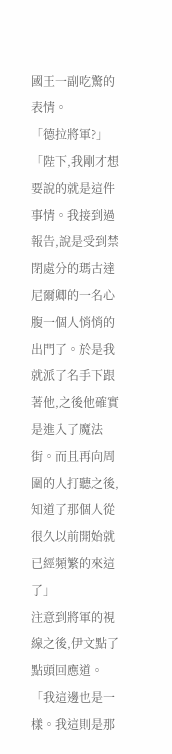國王一副吃驚的表情。
「德拉將軍?」
「陛下,我剛才想要說的就是這件事情。我接到過報告,說是受到禁閉處分的瑪古達尼爾卿的一名心腹一個人悄悄的出門了。於是我就派了名手下跟著他,之後他確實是進入了魔法街。而且再向周圍的人打聽之後,知道了那個人從很久以前開始就已經頻繁的來這了」
注意到將軍的視線之後,伊文點了點頭回應道。
「我這邊也是一樣。我這則是那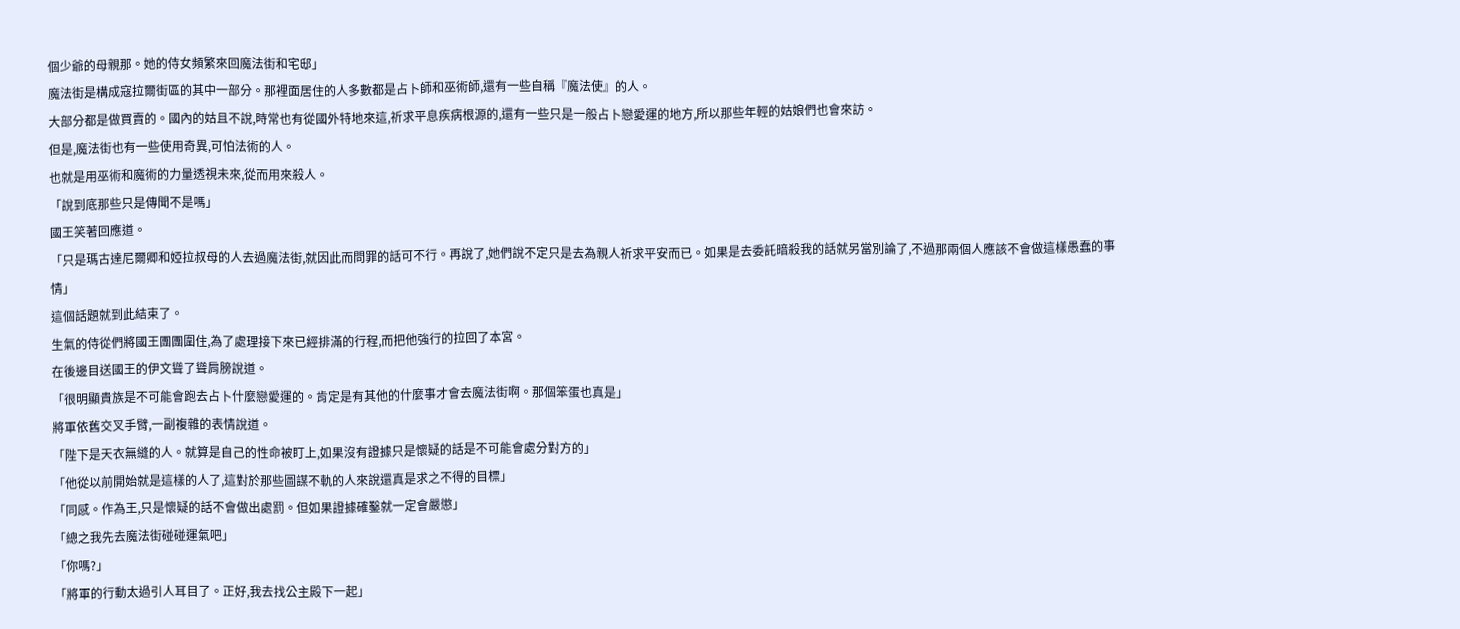個少爺的母親那。她的侍女頻繁來回魔法街和宅邸」
魔法街是構成寇拉爾街區的其中一部分。那裡面居住的人多數都是占卜師和巫術師,還有一些自稱『魔法使』的人。
大部分都是做買賣的。國內的姑且不說,時常也有從國外特地來這,祈求平息疾病根源的,還有一些只是一般占卜戀愛運的地方,所以那些年輕的姑娘們也會來訪。
但是,魔法街也有一些使用奇異,可怕法術的人。
也就是用巫術和魔術的力量透視未來,從而用來殺人。
「說到底那些只是傳聞不是嗎」
國王笑著回應道。
「只是瑪古達尼爾卿和婭拉叔母的人去過魔法街,就因此而問罪的話可不行。再說了,她們說不定只是去為親人祈求平安而已。如果是去委託暗殺我的話就另當別論了,不過那兩個人應該不會做這樣愚蠢的事情」
這個話題就到此結束了。
生氣的侍從們將國王團團圍住,為了處理接下來已經排滿的行程,而把他強行的拉回了本宮。
在後邊目送國王的伊文聳了聳肩膀說道。
「很明顯貴族是不可能會跑去占卜什麼戀愛運的。肯定是有其他的什麼事才會去魔法街啊。那個笨蛋也真是」
將軍依舊交叉手臂,一副複雜的表情說道。
「陛下是天衣無縫的人。就算是自己的性命被盯上,如果沒有證據只是懷疑的話是不可能會處分對方的」
「他從以前開始就是這樣的人了,這對於那些圖謀不軌的人來說還真是求之不得的目標」
「同感。作為王,只是懷疑的話不會做出處罰。但如果證據確鑿就一定會嚴懲」
「總之我先去魔法街碰碰運氣吧」
「你嗎?」
「將軍的行動太過引人耳目了。正好,我去找公主殿下一起」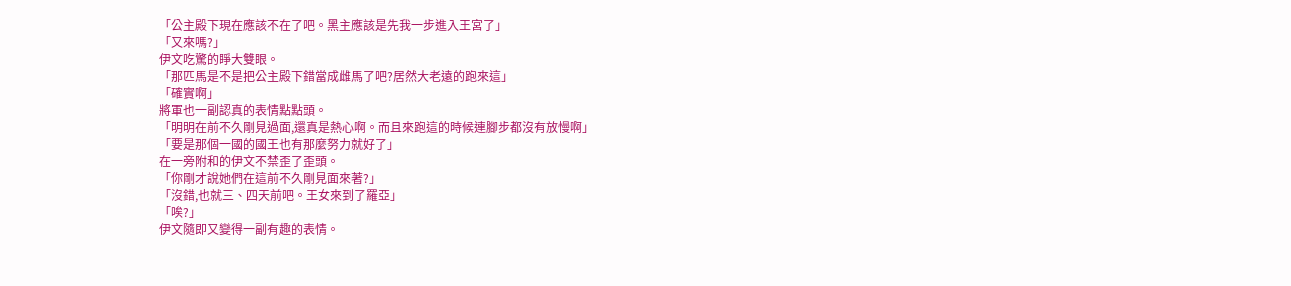「公主殿下現在應該不在了吧。黑主應該是先我一步進入王宮了」
「又來嗎?」
伊文吃驚的睜大雙眼。
「那匹馬是不是把公主殿下錯當成雌馬了吧?居然大老遠的跑來這」
「確實啊」
將軍也一副認真的表情點點頭。
「明明在前不久剛見過面,還真是熱心啊。而且來跑這的時候連腳步都沒有放慢啊」
「要是那個一國的國王也有那麼努力就好了」
在一旁附和的伊文不禁歪了歪頭。
「你剛才說她們在這前不久剛見面來著?」
「沒錯,也就三、四天前吧。王女來到了羅亞」
「唉?」
伊文隨即又變得一副有趣的表情。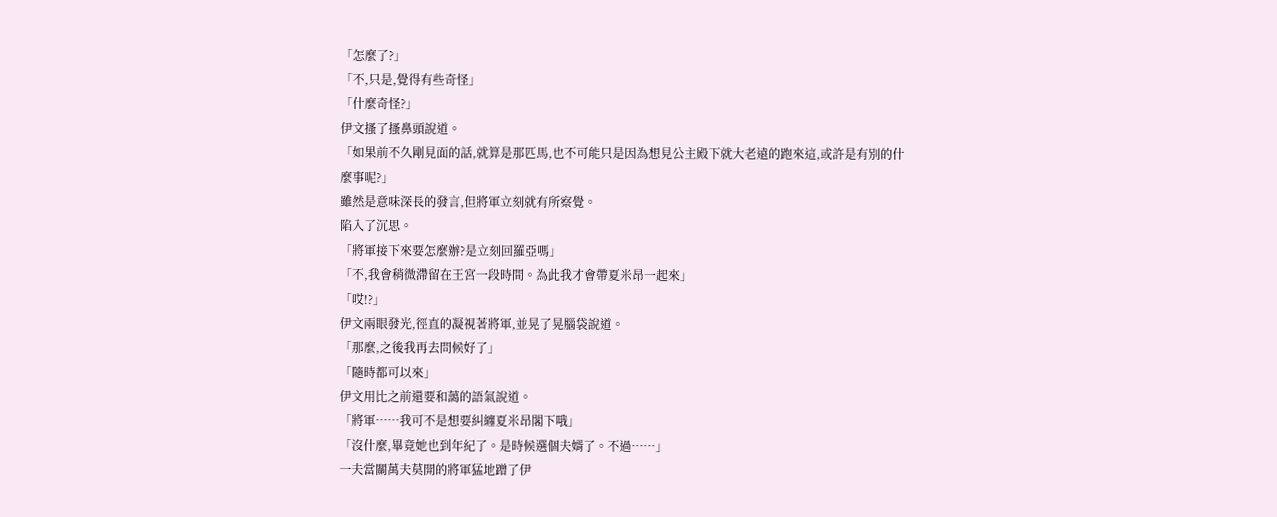「怎麼了?」
「不,只是,覺得有些奇怪」
「什麼奇怪?」
伊文搔了搔鼻頭說道。
「如果前不久剛見面的話,就算是那匹馬,也不可能只是因為想見公主殿下就大老遠的跑來這,或許是有別的什麼事呢?」
雖然是意味深長的發言,但將軍立刻就有所察覺。
陷入了沉思。
「將軍接下來要怎麼辦?是立刻回羅亞嗎」
「不,我會稍微滯留在王宮一段時間。為此我才會帶夏米昂一起來」
「哎!?」
伊文兩眼發光,徑直的凝視著將軍,並晃了晃腦袋說道。
「那麼,之後我再去問候好了」
「隨時都可以來」
伊文用比之前還要和藹的語氣說道。
「將軍……我可不是想要糾纏夏米昂閣下哦」
「沒什麼,畢竟她也到年紀了。是時候選個夫婿了。不過……」
一夫當關萬夫莫開的將軍猛地蹭了伊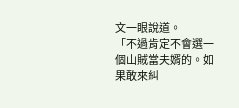文一眼說道。
「不過肯定不會選一個山賊當夫婿的。如果敢來糾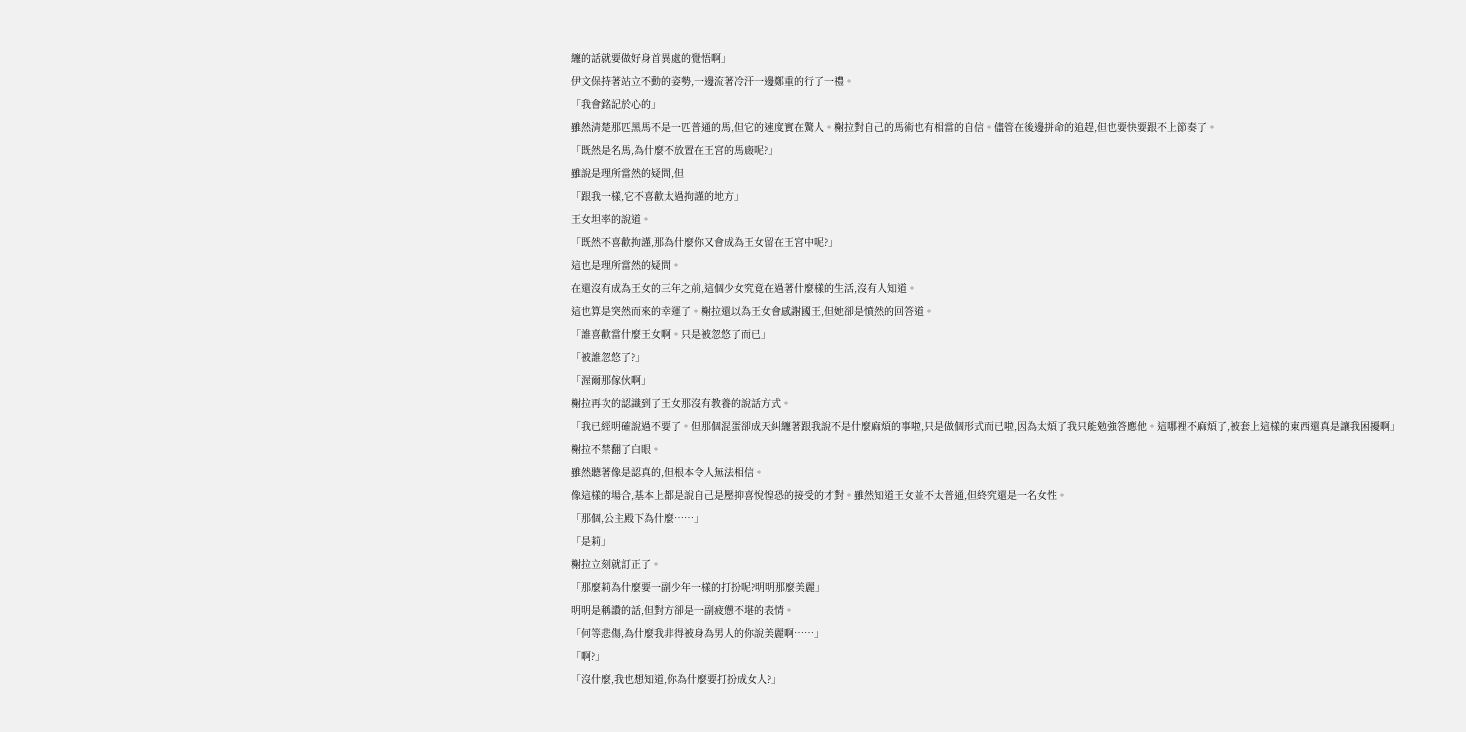纏的話就要做好身首異處的覺悟啊」
伊文保持著站立不動的姿勢,一邊流著冷汗一邊鄭重的行了一禮。
「我會銘記於心的」
雖然清楚那匹黑馬不是一匹普通的馬,但它的速度實在驚人。榭拉對自己的馬術也有相當的自信。儘管在後邊拼命的追趕,但也要快要跟不上節奏了。
「既然是名馬,為什麼不放置在王宮的馬廄呢?」
雖說是理所當然的疑問,但
「跟我一樣,它不喜歡太過拘謹的地方」
王女坦率的說道。
「既然不喜歡拘謹,那為什麼你又會成為王女留在王宮中呢?」
這也是理所當然的疑問。
在還沒有成為王女的三年之前,這個少女究竟在過著什麼樣的生活,沒有人知道。
這也算是突然而來的幸運了。榭拉還以為王女會感謝國王,但她卻是憤然的回答道。
「誰喜歡當什麼王女啊。只是被忽悠了而已」
「被誰忽悠了?」
「渥爾那傢伙啊」
榭拉再次的認識到了王女那沒有教養的說話方式。
「我已經明確說過不要了。但那個混蛋卻成天糾纏著跟我說不是什麼麻煩的事啦,只是做個形式而已啦,因為太煩了我只能勉強答應他。這哪裡不麻煩了,被套上這樣的東西還真是讓我困擾啊」
榭拉不禁翻了白眼。
雖然聽著像是認真的,但根本令人無法相信。
像這樣的場合,基本上都是說自己是壓抑喜悅惶恐的接受的才對。雖然知道王女並不太普通,但終究還是一名女性。
「那個,公主殿下為什麼……」
「是莉」
榭拉立刻就訂正了。
「那麼莉為什麼要一副少年一樣的打扮呢?明明那麼美麗」
明明是稱讚的話,但對方卻是一副疲憊不堪的表情。
「何等悲傷,為什麼我非得被身為男人的你說美麗啊……」
「啊?」
「沒什麼,我也想知道,你為什麼要打扮成女人?」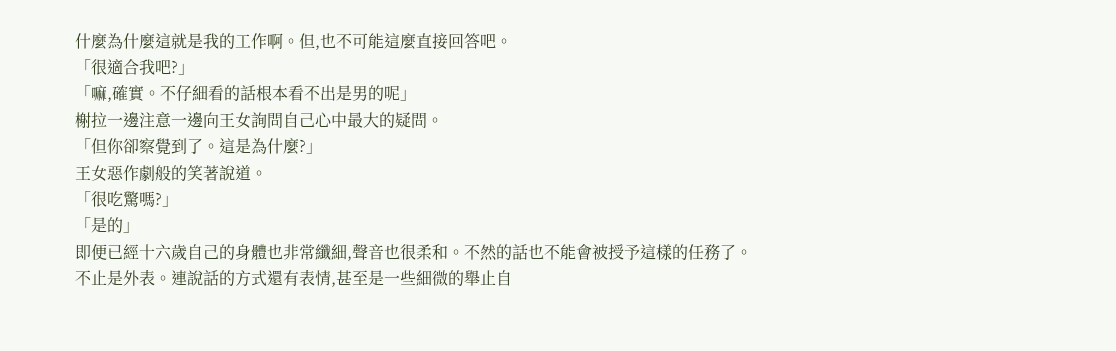什麼為什麼這就是我的工作啊。但,也不可能這麼直接回答吧。
「很適合我吧?」
「嘛,確實。不仔細看的話根本看不出是男的呢」
榭拉一邊注意一邊向王女詢問自己心中最大的疑問。
「但你卻察覺到了。這是為什麼?」
王女惡作劇般的笑著說道。
「很吃驚嗎?」
「是的」
即便已經十六歲自己的身體也非常纖細,聲音也很柔和。不然的話也不能會被授予這樣的任務了。
不止是外表。連說話的方式還有表情,甚至是一些細微的舉止自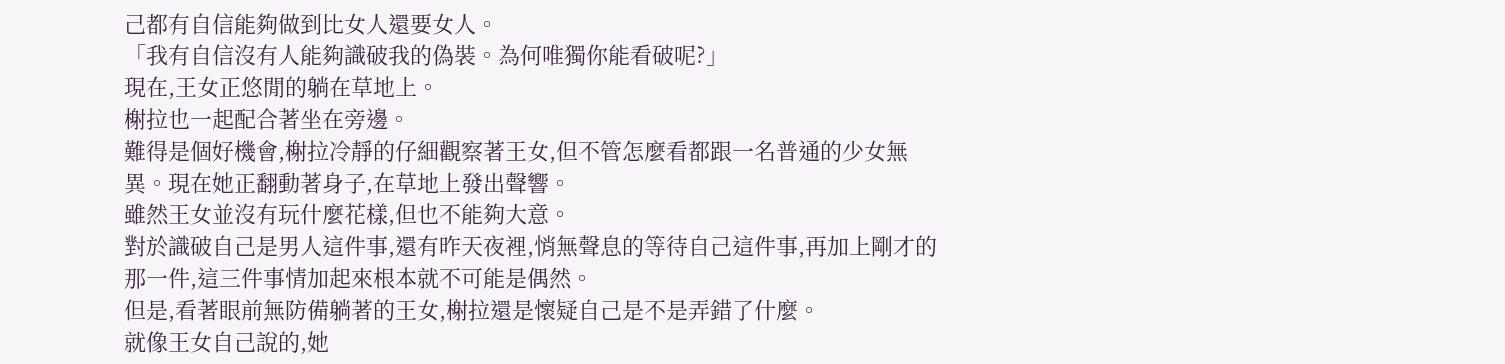己都有自信能夠做到比女人還要女人。
「我有自信沒有人能夠識破我的偽裝。為何唯獨你能看破呢?」
現在,王女正悠閒的躺在草地上。
榭拉也一起配合著坐在旁邊。
難得是個好機會,榭拉冷靜的仔細觀察著王女,但不管怎麼看都跟一名普通的少女無異。現在她正翻動著身子,在草地上發出聲響。
雖然王女並沒有玩什麼花樣,但也不能夠大意。
對於識破自己是男人這件事,還有昨天夜裡,悄無聲息的等待自己這件事,再加上剛才的那一件,這三件事情加起來根本就不可能是偶然。
但是,看著眼前無防備躺著的王女,榭拉還是懷疑自己是不是弄錯了什麼。
就像王女自己說的,她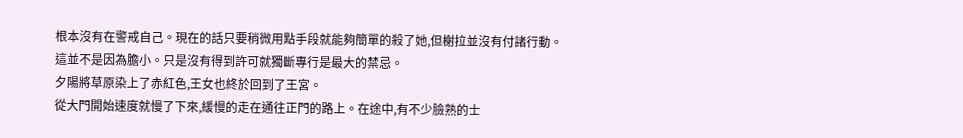根本沒有在警戒自己。現在的話只要稍微用點手段就能夠簡單的殺了她,但榭拉並沒有付諸行動。
這並不是因為膽小。只是沒有得到許可就獨斷專行是最大的禁忌。
夕陽將草原染上了赤紅色,王女也終於回到了王宮。
從大門開始速度就慢了下來,緩慢的走在通往正門的路上。在途中,有不少臉熟的士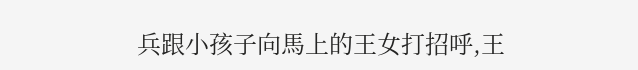兵跟小孩子向馬上的王女打招呼,王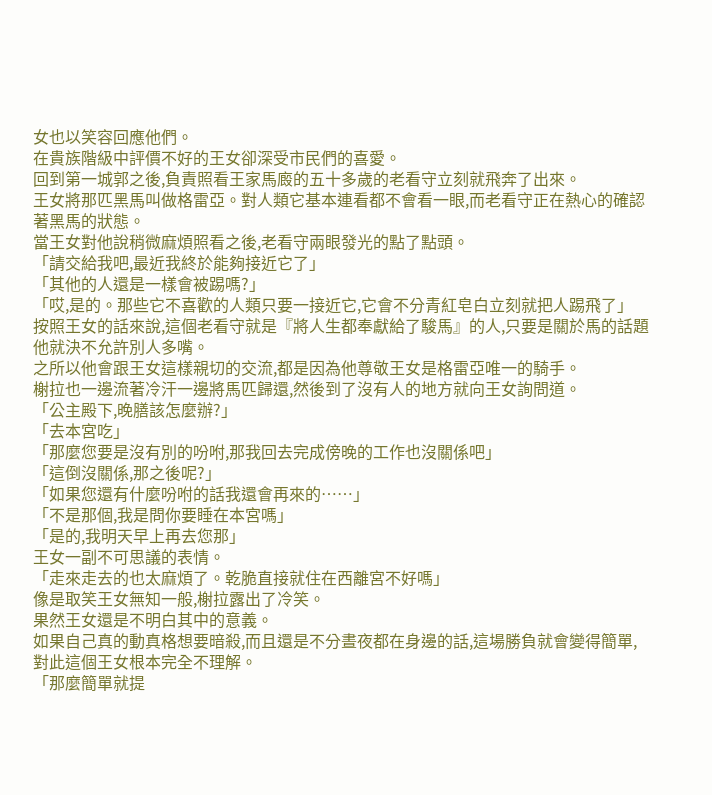女也以笑容回應他們。
在貴族階級中評價不好的王女卻深受市民們的喜愛。
回到第一城郭之後,負責照看王家馬廄的五十多歲的老看守立刻就飛奔了出來。
王女將那匹黑馬叫做格雷亞。對人類它基本連看都不會看一眼,而老看守正在熱心的確認著黑馬的狀態。
當王女對他說稍微麻煩照看之後,老看守兩眼發光的點了點頭。
「請交給我吧,最近我終於能夠接近它了」
「其他的人還是一樣會被踢嗎?」
「哎,是的。那些它不喜歡的人類只要一接近它,它會不分青紅皂白立刻就把人踢飛了」
按照王女的話來說,這個老看守就是『將人生都奉獻給了駿馬』的人,只要是關於馬的話題他就決不允許別人多嘴。
之所以他會跟王女這樣親切的交流,都是因為他尊敬王女是格雷亞唯一的騎手。
榭拉也一邊流著冷汗一邊將馬匹歸還,然後到了沒有人的地方就向王女詢問道。
「公主殿下,晚膳該怎麼辦?」
「去本宮吃」
「那麼您要是沒有別的吩咐,那我回去完成傍晚的工作也沒關係吧」
「這倒沒關係,那之後呢?」
「如果您還有什麼吩咐的話我還會再來的……」
「不是那個,我是問你要睡在本宮嗎」
「是的,我明天早上再去您那」
王女一副不可思議的表情。
「走來走去的也太麻煩了。乾脆直接就住在西離宮不好嗎」
像是取笑王女無知一般,榭拉露出了冷笑。
果然王女還是不明白其中的意義。
如果自己真的動真格想要暗殺,而且還是不分晝夜都在身邊的話,這場勝負就會變得簡單,對此這個王女根本完全不理解。
「那麼簡單就提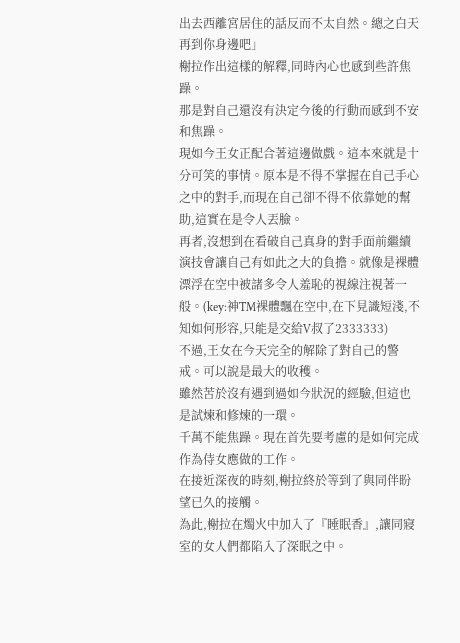出去西離宮居住的話反而不太自然。總之白天再到你身邊吧」
榭拉作出這樣的解釋,同時內心也感到些許焦躁。
那是對自己還沒有決定今後的行動而感到不安和焦躁。
現如今王女正配合著這邊做戲。這本來就是十分可笑的事情。原本是不得不掌握在自己手心之中的對手,而現在自己卻不得不依靠她的幫助,這實在是令人丟臉。
再者,沒想到在看破自己真身的對手面前繼續演技會讓自己有如此之大的負擔。就像是裸體漂浮在空中被諸多令人羞恥的視線注視著一般。(key:神TM裸體飄在空中,在下見識短淺,不知如何形容,只能是交給V叔了2333333)
不過,王女在今天完全的解除了對自己的警戒。可以說是最大的收穫。
雖然苦於沒有遇到過如今狀況的經驗,但這也是試煉和修煉的一環。
千萬不能焦躁。現在首先要考慮的是如何完成作為侍女應做的工作。
在接近深夜的時刻,榭拉終於等到了與同伴盼望已久的接觸。
為此,榭拉在燭火中加入了『睡眠香』,讓同寢室的女人們都陷入了深眠之中。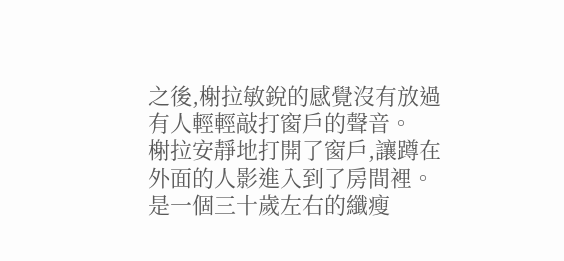之後,榭拉敏銳的感覺沒有放過有人輕輕敲打窗戶的聲音。
榭拉安靜地打開了窗戶,讓蹲在外面的人影進入到了房間裡。
是一個三十歲左右的纖瘦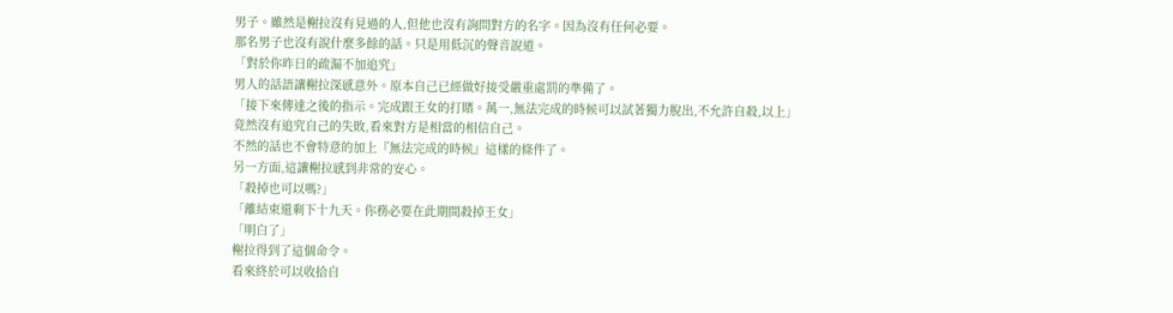男子。雖然是榭拉沒有見過的人,但他也沒有詢問對方的名字。因為沒有任何必要。
那名男子也沒有說什麼多餘的話。只是用低沉的聲音說道。
「對於你昨日的疏漏不加追究」
男人的話語讓榭拉深感意外。原本自己已經做好接受嚴重處罰的準備了。
「接下來傳達之後的指示。完成跟王女的打賭。萬一,無法完成的時候可以試著獨力脫出,不允許自殺,以上」
竟然沒有追究自己的失敗,看來對方是相當的相信自己。
不然的話也不會特意的加上『無法完成的時候』這樣的條件了。
另一方面,這讓榭拉感到非常的安心。
「殺掉也可以嗎?」
「離結束還剩下十九天。你務必要在此期間殺掉王女」
「明白了」
榭拉得到了這個命令。
看來終於可以收拾自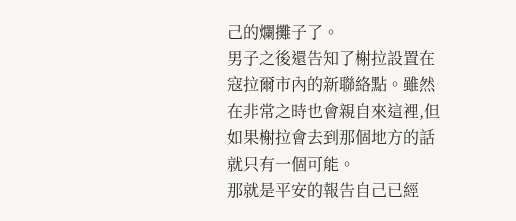己的爛攤子了。
男子之後還告知了榭拉設置在寇拉爾市內的新聯絡點。雖然在非常之時也會親自來這裡,但如果榭拉會去到那個地方的話就只有一個可能。
那就是平安的報告自己已經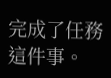完成了任務這件事。